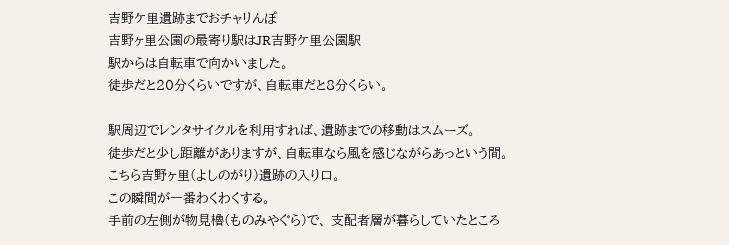吉野ケ里遺跡までおチャリんぽ
吉野ヶ里公園の最寄り駅はJR吉野ケ里公園駅
駅からは自転車で向かいました。
徒歩だと20分くらいですが、自転車だと8分くらい。

駅周辺でレンタサイクルを利用すれば、遺跡までの移動はスムーズ。
徒歩だと少し距離がありますが、自転車なら風を感じながらあっという間。
こちら吉野ヶ里(よしのがり)遺跡の入り口。
この瞬間が一番わくわくする。
手前の左側が物見櫓(ものみやぐら)で、 支配者層が暮らしていたところ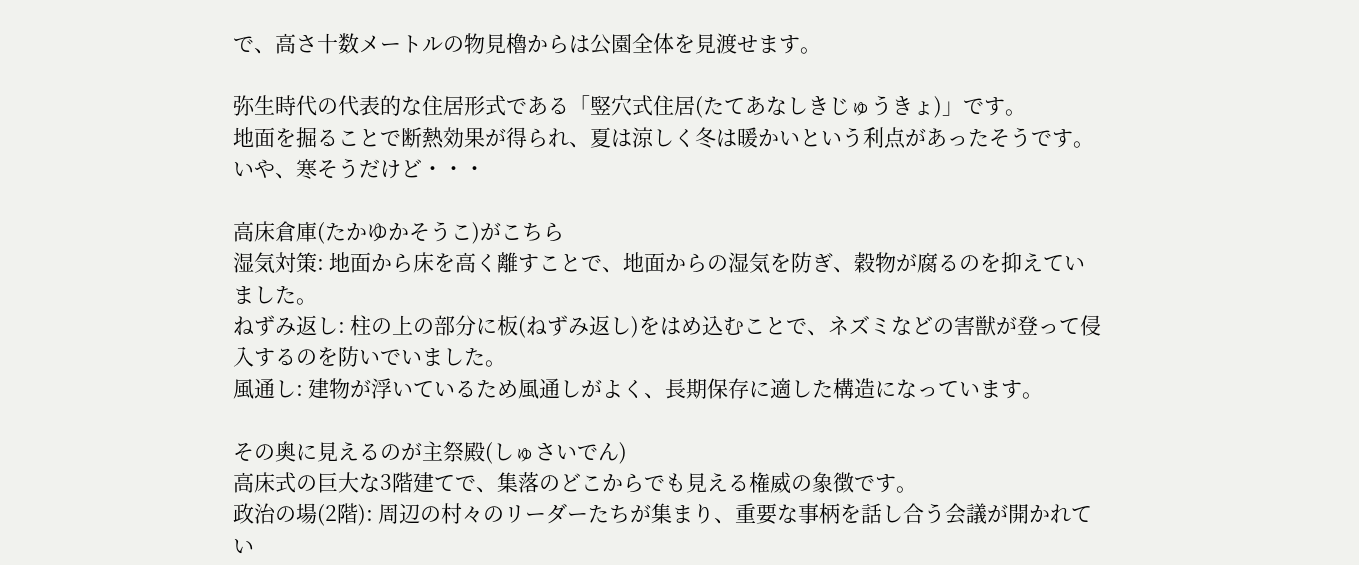で、高さ十数メートルの物見櫓からは公園全体を見渡せます。

弥生時代の代表的な住居形式である「竪穴式住居(たてあなしきじゅうきょ)」です。
地面を掘ることで断熱効果が得られ、夏は涼しく冬は暖かいという利点があったそうです。
いや、寒そうだけど・・・

高床倉庫(たかゆかそうこ)がこちら
湿気対策: 地面から床を高く離すことで、地面からの湿気を防ぎ、穀物が腐るのを抑えていました。
ねずみ返し: 柱の上の部分に板(ねずみ返し)をはめ込むことで、ネズミなどの害獣が登って侵入するのを防いでいました。
風通し: 建物が浮いているため風通しがよく、長期保存に適した構造になっています。

その奥に見えるのが主祭殿(しゅさいでん)
高床式の巨大な3階建てで、集落のどこからでも見える権威の象徴です。
政治の場(2階): 周辺の村々のリーダーたちが集まり、重要な事柄を話し合う会議が開かれてい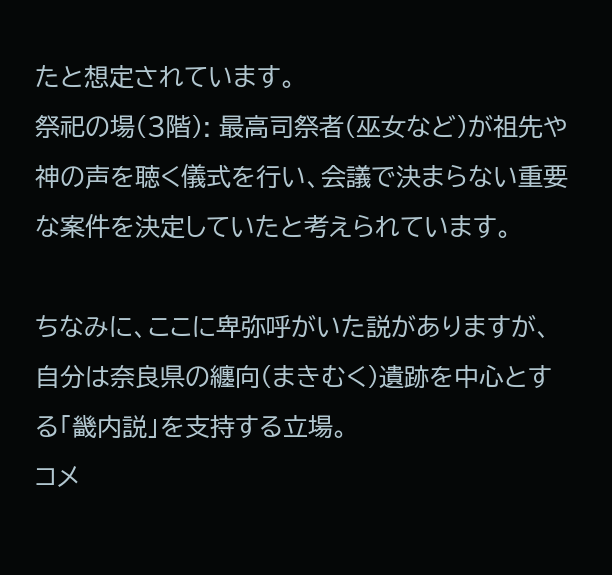たと想定されています。
祭祀の場(3階): 最高司祭者(巫女など)が祖先や神の声を聴く儀式を行い、会議で決まらない重要な案件を決定していたと考えられています。

ちなみに、ここに卑弥呼がいた説がありますが、
自分は奈良県の纏向(まきむく)遺跡を中心とする「畿内説」を支持する立場。
コメ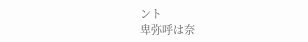ント
卑弥呼は奈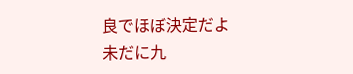良でほぼ決定だよ
未だに九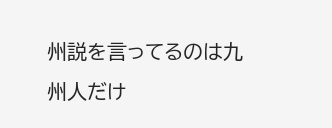州説を言ってるのは九州人だけ